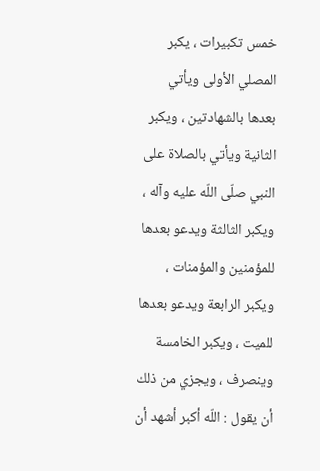خمس تكبيرات ، يكبر المصلي الأولى ويأتي بعدها بالشهادتين ، ويكبر الثانية ويأتي بالصلاة على النبي صلّى اللّه عليه وآله ، ويكبر الثالثة ويدعو بعدها للمؤمنين والمؤمنات ، ويكبر الرابعة ويدعو بعدها للميت ، ويكبر الخامسة وينصرف ، ويجزي من ذلك أن يقول : اللّه أكبر أشهد أن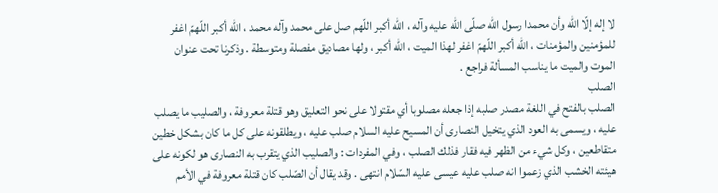لا إله إلّا اللّه وأن محمدا رسول اللّه صلّى اللّه عليه وآله ، اللّه أكبر اللّهم صل على محمد وآله محمد ، اللّه أكبر اللّهمّ اغفر للمؤمنين والمؤمنات ، اللّه أكبر اللّهمّ اغفر لهذا الميت ، اللّه أكبر ، ولها مصاديق مفصلة ومتوسطة . وذكرنا تحت عنوان الموت والميت ما يناسب المسألة فراجع .
الصلب
الصلب بالفتح في اللغة مصدر صلبه إذا جعله مصلوبا أي مقتولا على نحو التعليق وهو قتلة معروفة ، والصليب ما يصلب عليه ، ويسمى به العود الذي يتخيل النصارى أن المسيح عليه السلام صلب عليه ، ويطلقونه على كل ما كان بشكل خطين متقاطعين ، وكل شيء من الظهر فيه فقار فذلك الصلب ، وفي المفردات : والصليب الذي يتقرب به النصارى هو لكونه على هيئته الخشب الذي زعموا انه صلب عليه عيسى عليه السّلام انتهى . وقد يقال أن الصّلب كان قتلة معروفة في الأمم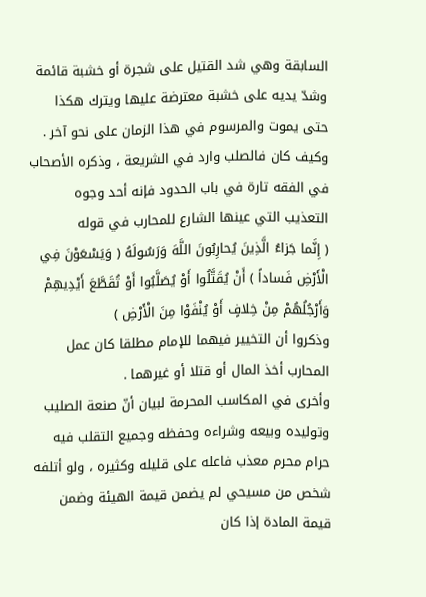السابقة وهي شد القتيل على شجرة أو خشبة قائمة وشدّ يديه على خشبة معترضة عليها ويترك هكذا حتى يموت والمرسوم في هذا الزمان على نحو آخر .
وكيف كان فالصلب وارد في الشريعة ، وذكره الأصحاب في الفقه تارة في باب الحدود فإنه أحد وجوه التعذيب التي عينها الشارع للمحارب في قوله
( إِنَّما جَزاءُ الَّذِينَ يُحارِبُونَ اللَّهَ وَرَسُولَهُ ( وَيَسْعَوْنَ فِي الْأَرْضِ فَساداً ) أَنْ يُقَتَّلُوا أَوْ يُصَلَّبُوا أَوْ تُقَطَّعَ أَيْدِيهِمْ وَأَرْجُلُهُمْ مِنْ خِلافٍ أَوْ يُنْفَوْا مِنَ الْأَرْضِ )
وذكروا أن التخيير فيهما للإمام مطلقا كان عمل المحارب أخذ المال أو قتلا أو غيرهما .
وأخرى في المكاسب المحرمة لبيان أنّ صنعة الصليب وتوليده وبيعه وشراءه وحفظه وجميع التقلب فيه حرام محرم معذب فاعله على قليله وكثيره ، ولو أتلفه شخص من مسيحي لم يضمن قيمة الهيئة وضمن قيمة المادة إذا كان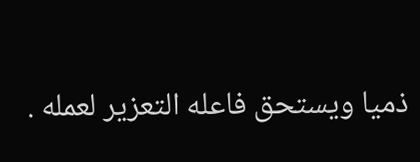ذميا ويستحق فاعله التعزير لعمله .